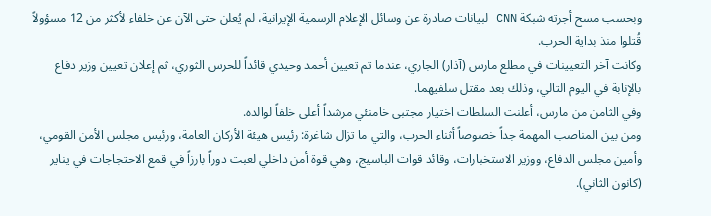وبحسب مسح أجرته شبكة CNN لبيانات صادرة عن وسائل الإعلام الرسمية الإيرانية، لم يُعلن حتى الآن عن خلفاء لأكثر من 12 مسؤولاً قُتلوا منذ بداية الحرب.
وكانت آخر التعيينات في مطلع مارس (آذار) الجاري، عندما تم تعيين أحمد وحيدي قائداً للحرس الثوري، ثم إعلان تعيين وزير دفاع بالإنابة في اليوم التالي، وذلك بعد مقتل سلفيهما.
وفي الثامن من مارس، أعلنت السلطات اختيار مجتبى خامنئي مرشداً أعلى خلفاً لوالده.
ومن بين المناصب المهمة جداً خصوصاً أثناء الحرب، والتي ما تزال شاغرة: رئيس هيئة الأركان العامة، ورئيس مجلس الأمن القومي، وأمين مجلس الدفاع، ووزير الاستخبارات، وقائد قوات الباسيج، وهي قوة أمن داخلي لعبت دوراً بارزاً في قمع الاحتجاجات في يناير (كانون الثاني).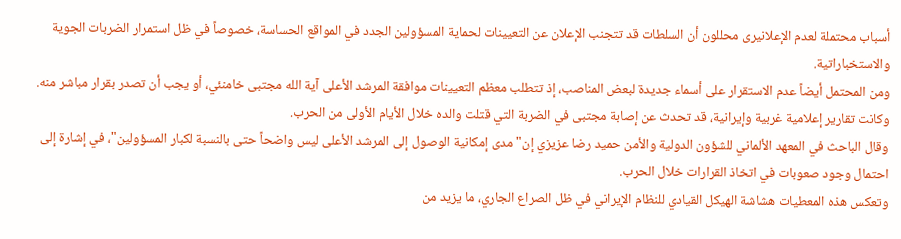أسباب محتملة لعدم الإعلانيرى محللون أن السلطات قد تتجنب الإعلان عن التعيينات لحماية المسؤولين الجدد في المواقع الحساسة، خصوصاً في ظل استمرار الضربات الجوية والاستخباراتية.
ومن المحتمل أيضاً عدم الاستقرار على أسماء جديدة لبعض المناصب، إذ تتطلب معظم التعيينات موافقة المرشد الأعلى آية الله مجتبى خامنئي، أو يجب أن تصدر بقرار مباشر منه.
وكانت تقارير إعلامية غربية وإيرانية، قد تحدث عن إصابة مجتبى في الضربة التي قتلت والده خلال الأيام الأولى من الحرب.
وقال الباحث في المعهد الألماني للشؤون الدولية والأمن حميد رضا عزيزي إن" مدى إمكانية الوصول إلى المرشد الأعلى ليس واضحاً حتى بالنسبة لكبار المسؤولين"، في إشارة إلى احتمال وجود صعوبات في اتخاذ القرارات خلال الحرب.
وتعكس هذه المعطيات هشاشة الهيكل القيادي للنظام الإيراني في ظل الصراع الجاري، ما يزيد من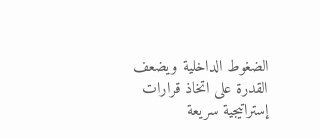الضغوط الداخلية ويضعف القدرة على اتخاذ قرارات إستراتيجية سريعة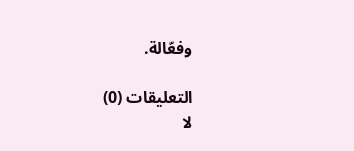وفعّالة.

التعليقات (0)
لا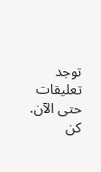توجد تعليقات حتى الآن. كن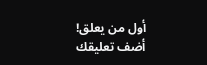أول من يعلق!
أضف تعليقك